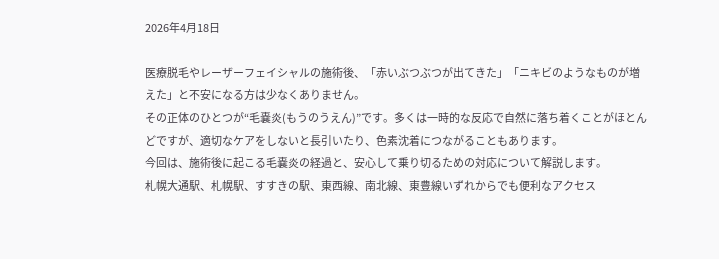2026年4月18日

医療脱毛やレーザーフェイシャルの施術後、「赤いぶつぶつが出てきた」「ニキビのようなものが増えた」と不安になる方は少なくありません。
その正体のひとつが“毛嚢炎(もうのうえん)”です。多くは一時的な反応で自然に落ち着くことがほとんどですが、適切なケアをしないと長引いたり、色素沈着につながることもあります。
今回は、施術後に起こる毛嚢炎の経過と、安心して乗り切るための対応について解説します。
札幌大通駅、札幌駅、すすきの駅、東西線、南北線、東豊線いずれからでも便利なアクセス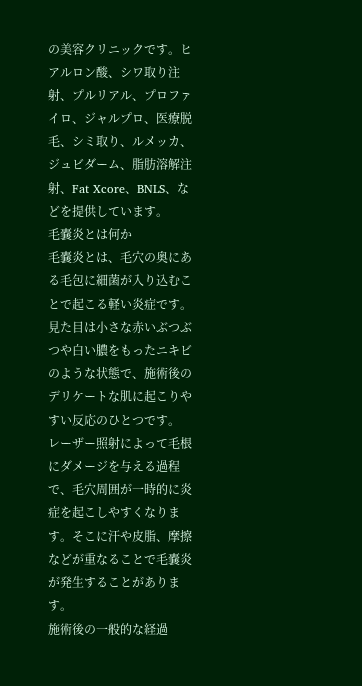の美容クリニックです。ヒアルロン酸、シワ取り注射、プルリアル、プロファイロ、ジャルプロ、医療脱毛、シミ取り、ルメッカ、ジュビダーム、脂肪溶解注射、Fat Xcore、BNLS、などを提供しています。
毛嚢炎とは何か
毛嚢炎とは、毛穴の奥にある毛包に細菌が入り込むことで起こる軽い炎症です。見た目は小さな赤いぶつぶつや白い膿をもったニキビのような状態で、施術後のデリケートな肌に起こりやすい反応のひとつです。
レーザー照射によって毛根にダメージを与える過程で、毛穴周囲が一時的に炎症を起こしやすくなります。そこに汗や皮脂、摩擦などが重なることで毛嚢炎が発生することがあります。
施術後の一般的な経過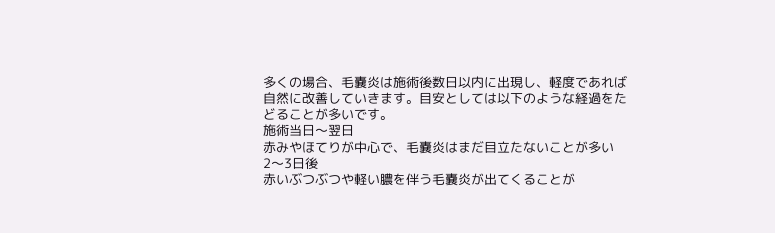多くの場合、毛嚢炎は施術後数日以内に出現し、軽度であれば自然に改善していきます。目安としては以下のような経過をたどることが多いです。
施術当日〜翌日
赤みやほてりが中心で、毛嚢炎はまだ目立たないことが多い
2〜3日後
赤いぶつぶつや軽い膿を伴う毛嚢炎が出てくることが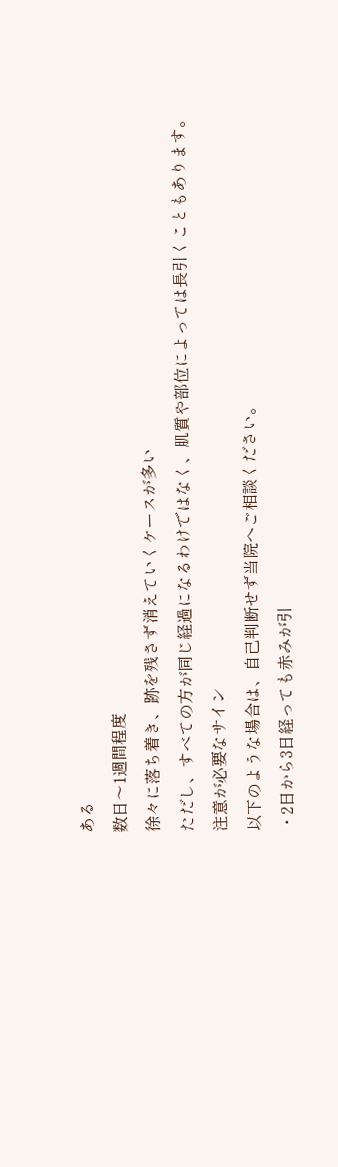ある
数日〜1週間程度
徐々に落ち着き、跡を残さず消えていくケースが多い
ただし、すべての方が同じ経過になるわけではなく、肌質や部位によっては長引くこともあります。
注意が必要なサイン
以下のような場合は、自己判断せず当院へご相談ください。
・2日から3日経っても赤みが引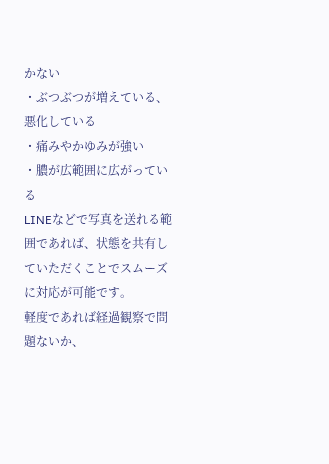かない
・ぶつぶつが増えている、悪化している
・痛みやかゆみが強い
・膿が広範囲に広がっている
LINEなどで写真を送れる範囲であれば、状態を共有していただくことでスムーズに対応が可能です。
軽度であれば経過観察で問題ないか、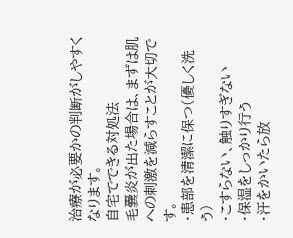治療が必要かの判断がしやすくなります。
自宅でできる対処法
毛嚢炎が出た場合は、まずは肌への刺激を減らすことが大切です。
・患部を清潔に保つ(優しく洗う)
・こすらない、触りすぎない
・保湿をしっかり行う
・汗をかいたら放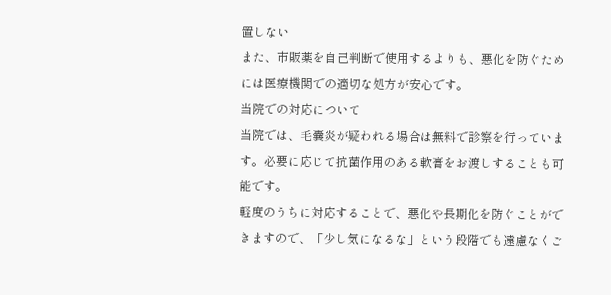置しない
また、市販薬を自己判断で使用するよりも、悪化を防ぐためには医療機関での適切な処方が安心です。
当院での対応について
当院では、毛嚢炎が疑われる場合は無料で診察を行っています。必要に応じて抗菌作用のある軟膏をお渡しすることも可能です。
軽度のうちに対応することで、悪化や長期化を防ぐことができますので、「少し気になるな」という段階でも遠慮なくご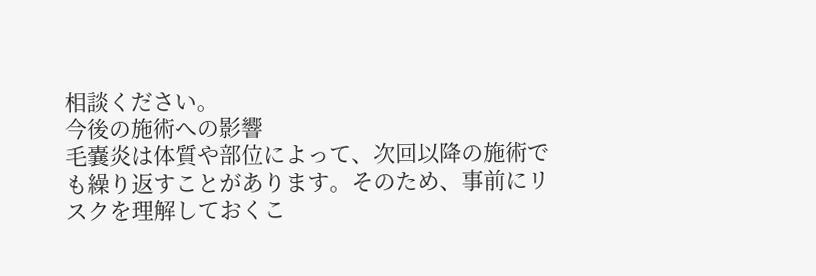相談ください。
今後の施術への影響
毛嚢炎は体質や部位によって、次回以降の施術でも繰り返すことがあります。そのため、事前にリスクを理解しておくこ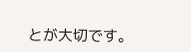とが大切です。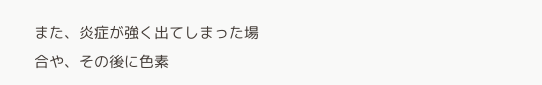また、炎症が強く出てしまった場合や、その後に色素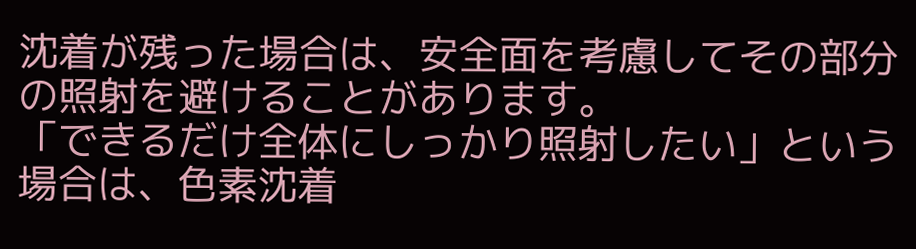沈着が残った場合は、安全面を考慮してその部分の照射を避けることがあります。
「できるだけ全体にしっかり照射したい」という場合は、色素沈着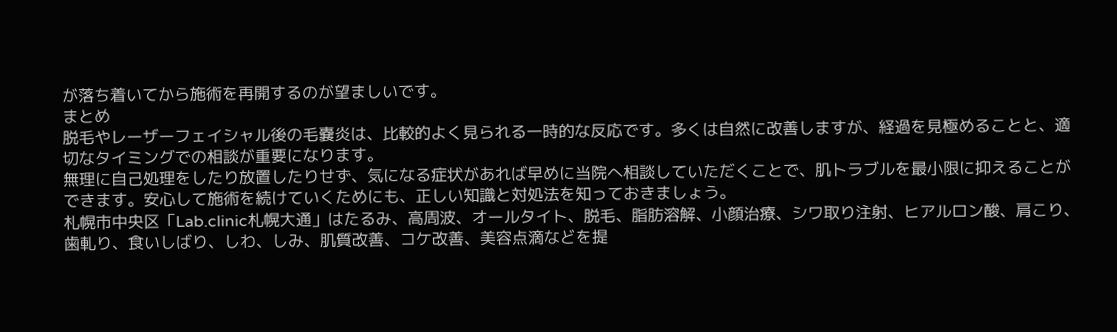が落ち着いてから施術を再開するのが望ましいです。
まとめ
脱毛やレーザーフェイシャル後の毛嚢炎は、比較的よく見られる一時的な反応です。多くは自然に改善しますが、経過を見極めることと、適切なタイミングでの相談が重要になります。
無理に自己処理をしたり放置したりせず、気になる症状があれば早めに当院へ相談していただくことで、肌トラブルを最小限に抑えることができます。安心して施術を続けていくためにも、正しい知識と対処法を知っておきましょう。
札幌市中央区「Lab.clinic札幌大通」はたるみ、高周波、オールタイト、脱毛、脂肪溶解、小顔治療、シワ取り注射、ヒアルロン酸、肩こり、歯軋り、食いしばり、しわ、しみ、肌質改善、コケ改善、美容点滴などを提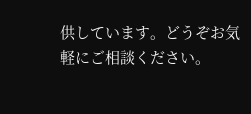供しています。どうぞお気軽にご相談ください。